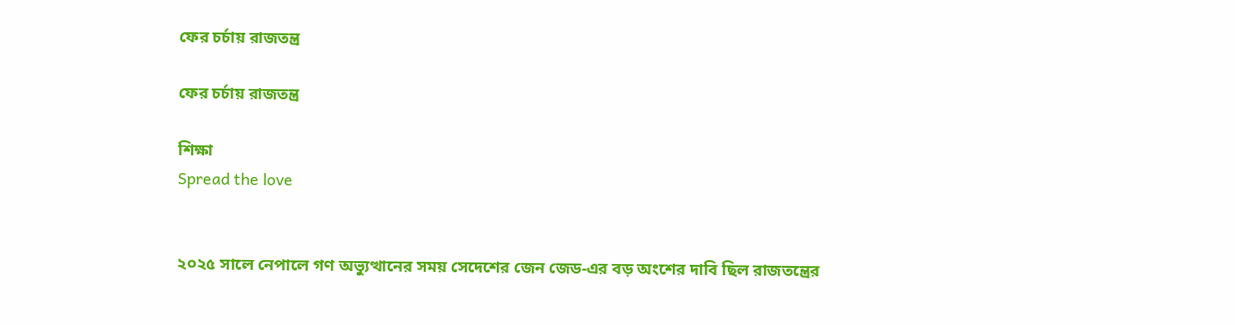ফের চর্চায় রাজতন্ত্র

ফের চর্চায় রাজতন্ত্র

শিক্ষা
Spread the love


২০২৫ সালে নেপালে গণ অভ্যুত্থানের সময় সেদেশের জেন জেড-এর বড় অংশের দাবি ছিল রাজতন্ত্রের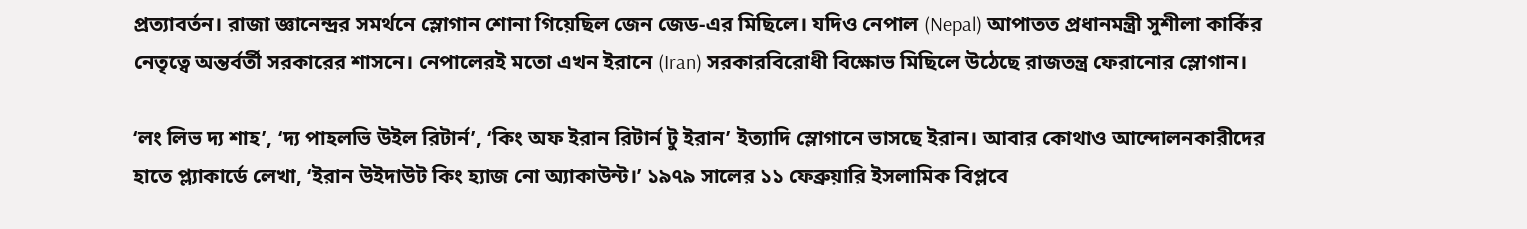প্রত্যাবর্তন। রাজা জ্ঞানেন্দ্রর সমর্থনে স্লোগান শোনা গিয়েছিল জেন জেড-এর মিছিলে। যদিও নেপাল (Nepal) আপাতত প্রধানমন্ত্রী সুশীলা কার্কির নেতৃত্বে অন্তর্বর্তী সরকারের শাসনে। নেপালেরই মতো এখন ইরানে (Iran) সরকারবিরোধী বিক্ষোভ মিছিলে উঠেছে রাজতন্ত্র ফেরানোর স্লোগান।

‘লং লিভ দ্য শাহ’, ‘দ্য পাহলভি উইল রিটার্ন’, ‘কিং অফ ইরান রিটার্ন টু ইরান’ ইত্যাদি স্লোগানে ভাসছে ইরান। আবার কোথাও আন্দোলনকারীদের হাতে প্ল্যাকার্ডে লেখা, ‘ইরান উইদাউট কিং হ্যাজ নো অ্যাকাউন্ট।’ ১৯৭৯ সালের ১১ ফেব্রুয়ারি ইসলামিক বিপ্লবে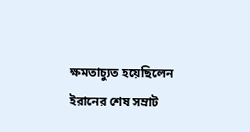ক্ষমতাচ্যুত হয়েছিলেন ইরানের শেষ সম্রাট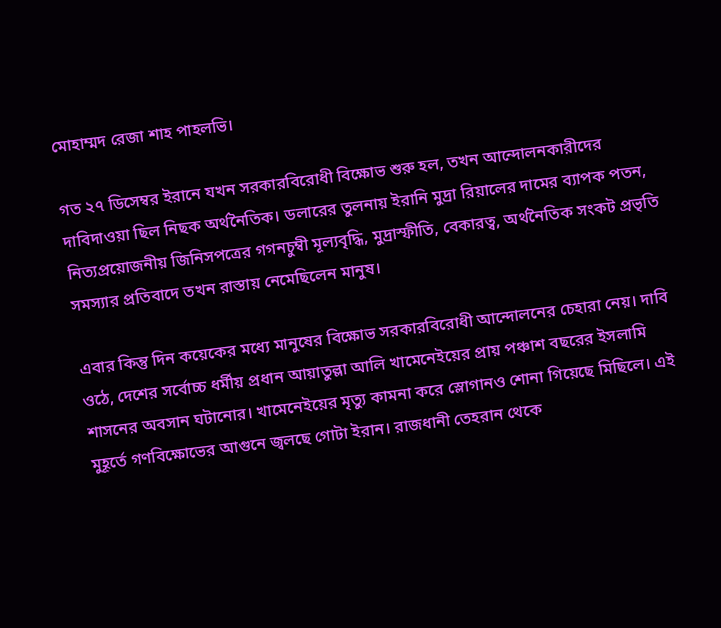মোহাম্মদ রেজা শাহ পাহলভি।

গত ২৭ ডিসেম্বর ইরানে যখন সরকারবিরোধী বিক্ষোভ শুরু হল, তখন আন্দোলনকারীদের দাবিদাওয়া ছিল নিছক অর্থনৈতিক।‌ ডলারের তুলনায় ইরানি মুদ্রা রিয়ালের দামের ব্যাপক পতন, নিত্যপ্রয়োজনীয় জিনিসপত্রের গগনচুম্বী মূল্যবৃদ্ধি, মুদ্রাস্ফীতি, বেকারত্ব, অর্থনৈতিক সংকট প্রভৃতি সমস্যার প্রতিবাদে তখন রাস্তায় নেমেছিলেন মানুষ।‌

এবার কিন্তু দিন কয়েকের মধ্যে মানুষের বিক্ষোভ সরকারবিরোধী আন্দোলনের চেহারা নেয়। দাবি ওঠে, দেশের সর্বোচ্চ ধর্মীয় প্রধান আয়াতুল্লা আলি খামেনেইয়ের প্রায় পঞ্চাশ বছরের ইসলামি শাসনের অবসান ঘটানোর। খামেনেইয়ের মৃত্যু কামনা করে স্লোগানও শোনা গিয়েছে মিছিলে। এই মুহূর্তে গণবিক্ষোভের আগুনে জ্বলছে গোটা ইরান। রাজধানী তেহরান থেকে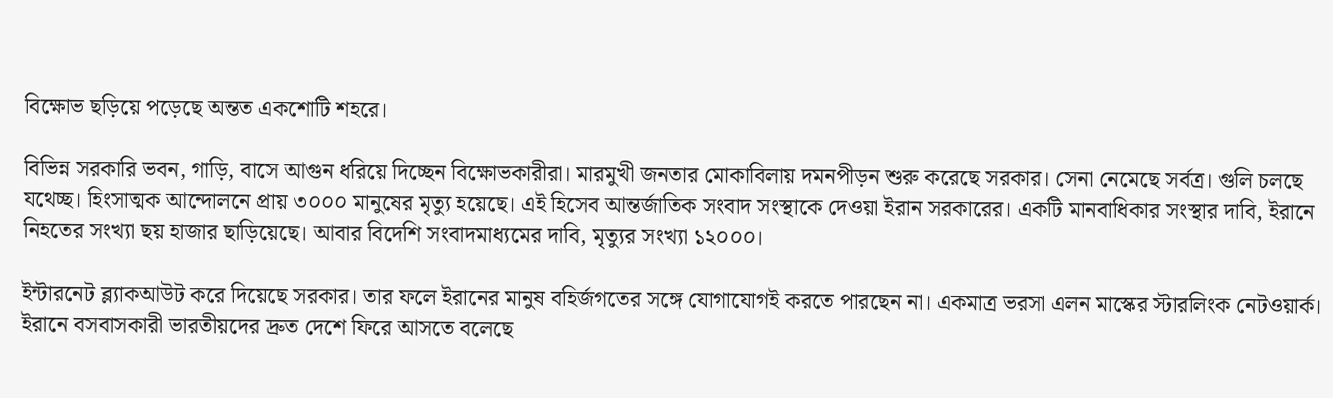বিক্ষোভ ছড়িয়ে পড়েছে অন্তত একশোটি শহরে।

বিভিন্ন সরকারি ভবন, গাড়ি, বাসে আগুন ধরিয়ে দিচ্ছেন বিক্ষোভকারীরা। মারমুখী জনতার মোকাবিলায় দমনপীড়ন শুরু করেছে সরকার। সেনা নেমেছে সর্বত্র। গুলি চলছে যথেচ্ছ। হিংসাত্মক আন্দোলনে প্রায় ৩০০০ মানুষের মৃত্যু হয়েছে। এই হিসেব আন্তর্জাতিক সংবাদ সংস্থাকে দেওয়া ইরান সরকারের। একটি মানবাধিকার সংস্থার দাবি, ইরানে নিহতের সংখ্যা ছয় হাজার ছাড়িয়েছে। আবার বিদেশি সংবাদমাধ্যমের দাবি, মৃত্যুর সংখ্যা ১২০০০।

ইন্টারনেট ব্ল্যাকআউট করে দিয়েছে সরকার। তার ফলে ইরানের মানুষ বহির্জগতের সঙ্গে যোগাযোগই করতে পারছেন না।‌ একমাত্র ভরসা এলন মাস্কের স্টারলিংক নেটওয়ার্ক। ইরানে বসবাসকারী ভারতীয়দের দ্রুত দেশে ফিরে আসতে বলেছে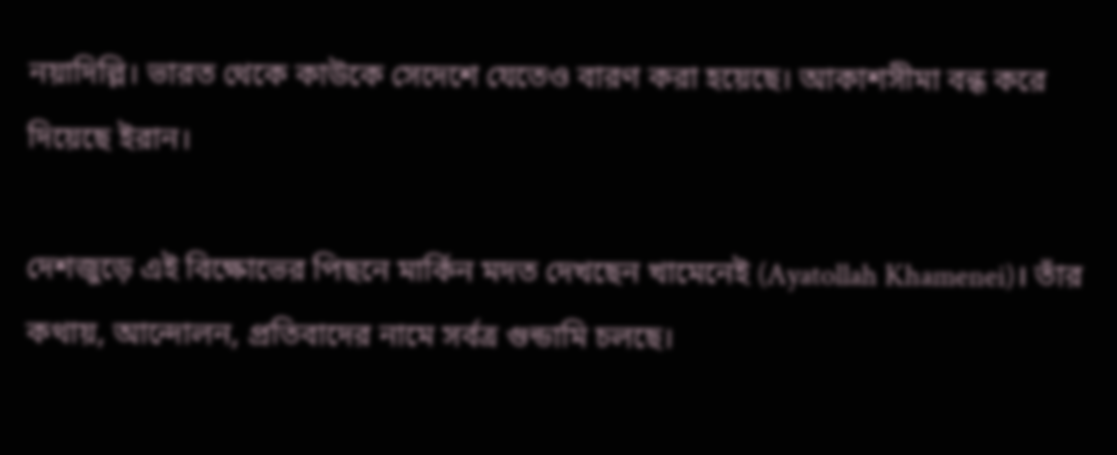নয়াদিল্লি।‌ ভারত থেকে কাউকে সেদেশে যেতেও বারণ করা হয়েছে।‌ আকাশসীমা বন্ধ করে দিয়েছে ইরান।

দেশজুড়ে এই বিক্ষোভের পিছনে মার্কিন মদত দেখছেন খামেনেই (Ayatollah Khamenei)। তাঁর কথায়, আন্দোলন, প্রতিবাদের নামে সর্বত্র গুন্ডামি চলছে।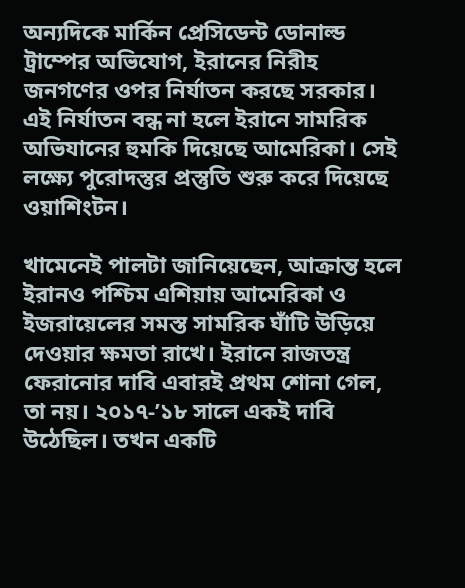অন্যদিকে মার্কিন প্রেসিডেন্ট ডোনাল্ড ট্রাম্পের অভিযোগ, ইরানের নিরীহ জনগণের ওপর নির্যাতন করছে সরকার। এই নির্যাতন বন্ধ না হলে ইরানে সামরিক অভিযানের হুমকি দিয়েছে আমেরিকা। সেই লক্ষ্যে পুরোদস্তুর প্রস্তুতি শুরু করে দিয়েছে ওয়াশিংটন।

খামেনেই পালটা জানিয়েছেন, আক্রান্ত হলে ইরানও পশ্চিম এশিয়ায় আমেরিকা ও ইজরায়েলের সমস্ত সামরিক ঘাঁটি উড়িয়ে দেওয়ার ক্ষমতা রাখে। ইরানে রাজতন্ত্র ফেরানোর দাবি এবারই প্রথম শোনা গেল, তা নয়। ২০১৭-’১৮ সালে একই দাবি উঠেছিল। তখন একটি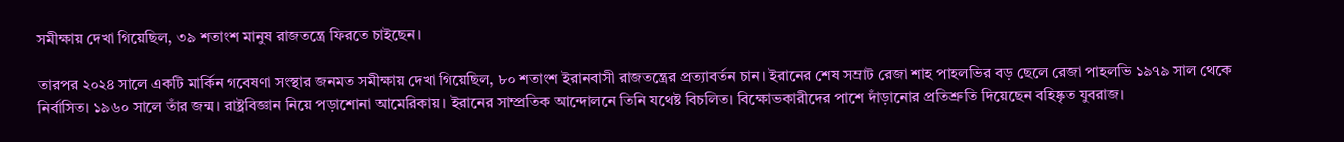সমীক্ষায় দেখা গিয়েছিল, ৩৯ শতাংশ মানুষ রাজতন্ত্রে ফিরতে চাইছেন।‌

তারপর ২০২৪ সালে একটি মার্কিন গবেষণা সংস্থার জনমত সমীক্ষায় দেখা গিয়েছিল, ৮০ শতাংশ ইরানবাসী রাজতন্ত্রের প্রত্যাবর্তন চান। ইরানের শেষ সম্রাট রেজা শাহ পাহলভির বড় ছেলে রেজা পাহলভি ১৯৭৯ সাল থেকে নির্বাসিত। ১৯৬০ সালে তাঁর জন্ম। রাষ্ট্রবিজ্ঞান নিয়ে পড়াশোনা আমেরিকায়। ইরানের সাম্প্রতিক আন্দোলনে তিনি যথেষ্ট বিচলিত। বিক্ষোভকারীদের পাশে দাঁড়ানোর প্রতিশ্রুতি দিয়েছেন বহিষ্কৃত যুবরাজ।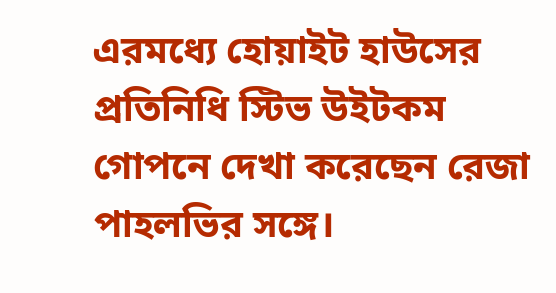এরমধ্যে হোয়াইট হাউসের প্রতিনিধি স্টিভ উইটকম গোপনে দেখা করেছেন রেজা পাহলভির সঙ্গে।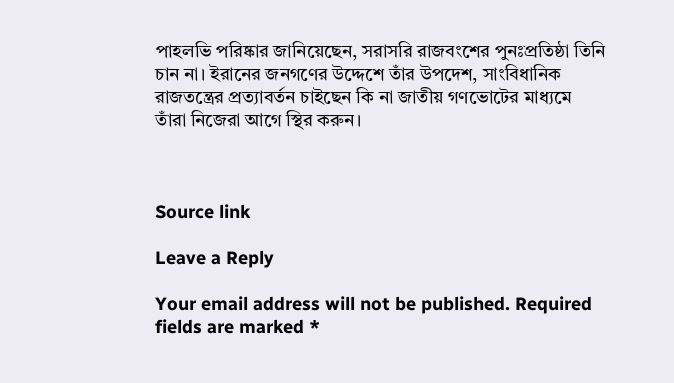পাহলভি পরিষ্কার জানিয়েছেন, সরাসরি রাজবংশের পুনঃপ্রতিষ্ঠা তিনি চান না। ইরানের জনগণের উদ্দেশে তাঁর উপদেশ, সাংবিধানিক রাজতন্ত্রের প্রত্যাবর্তন চাইছেন কি না জাতীয় গণভোটের মাধ্যমে তাঁরা নিজেরা আগে স্থির করুন।



Source link

Leave a Reply

Your email address will not be published. Required fields are marked *